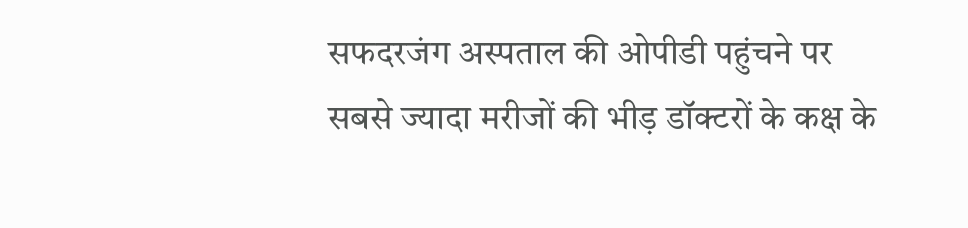सफदरजंग अस्पताल की ओपीडी पहुंचने पर सबसे ज्यादा मरीजों की भीड़ डॉक्टरों के कक्ष के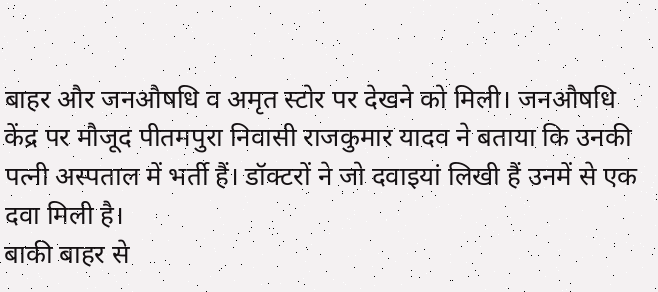बाहर और जनऔषधि व अमृत स्टोर पर देखने को मिली। जनऔषधि केंद्र पर मौजूद पीतमपुरा निवासी राजकुमार यादव ने बताया कि उनकी पत्नी अस्पताल में भर्ती हैं। डॉक्टरों ने जो दवाइयां लिखी हैं उनमें से एक दवा मिली है।
बाकी बाहर से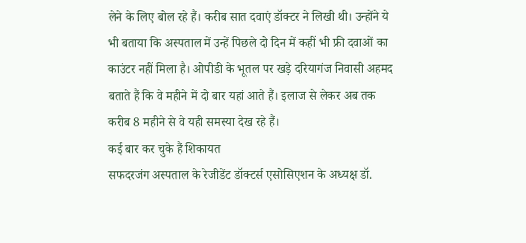लेने के लिए बोल रहे हैं। करीब सात दवाएं डॉक्टर ने लिखी थी। उन्होंने ये भी बताया कि अस्पताल में उन्हें पिछले दो दिन में कहीं भी फ्री दवाओं का काउंटर नहीं मिला है। ओपीडी के भूतल पर खड़े दरियागंज निवासी अहमद बताते हैं कि वे महीने में दो बार यहां आते हैं। इलाज से लेकर अब तक करीब 8 महीने से वे यही समस्या देख रहे हैं।
कई बार कर चुके हैं शिकायत
सफदरजंग अस्पताल के रेजीडेंट डॉक्टर्स एसोसिएशन के अध्यक्ष डॉ.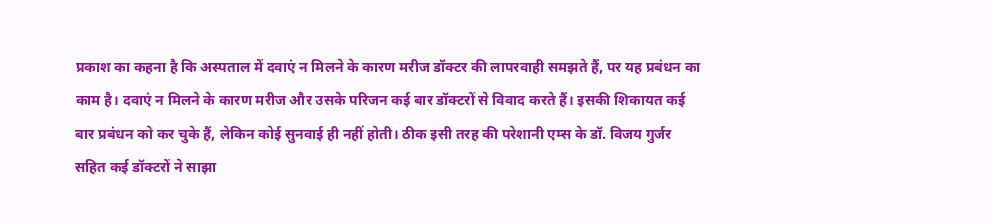प्रकाश का कहना है कि अस्पताल में दवाएं न मिलने के कारण मरीज डॉक्टर की लापरवाही समझते हैं, पर यह प्रबंधन का काम है। दवाएं न मिलने के कारण मरीज और उसके परिजन कई बार डॉक्टरों से विवाद करते हैं। इसकी शिकायत कई बार प्रबंधन को कर चुके हैं, लेकिन कोई सुनवाई ही नहीं होती। ठीक इसी तरह की परेशानी एम्स के डॉ. विजय गुर्जर सहित कई डॉक्टरों ने साझा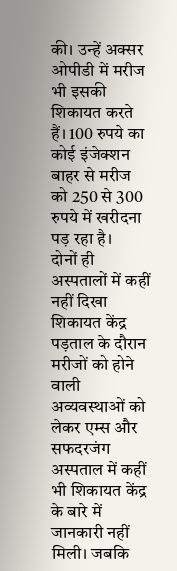की। उन्हें अक्सर ओपीडी में मरीज भी इसकी शिकायत करते हैं। 100 रुपये का कोई इंजेक्शन बाहर से मरीज को 250 से 300 रुपये में खरीदना पड़ रहा है।
दोनों ही अस्पतालों में कहीं नहीं दिखा शिकायत केंद्र
पड़ताल के दौरान मरीजों को होने वाली अव्यवस्थाओं को लेकर एम्स और सफदरजंग अस्पताल में कहीं भी शिकायत केंद्र के बारे में जानकारी नहीं मिली। जबकि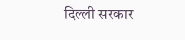दिल्ली सरकार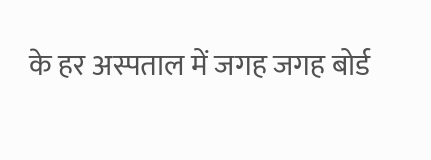के हर अस्पताल में जगह जगह बोर्ड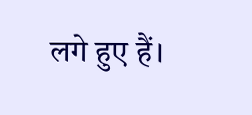लगे हुए हैं।